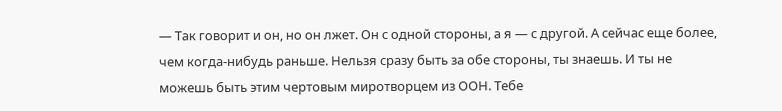— Так говорит и он, но он лжет. Он с одной стороны, а я — с другой. А сейчас еще более, чем когда-нибудь раньше. Нельзя сразу быть за обе стороны, ты знаешь. И ты не можешь быть этим чертовым миротворцем из ООН. Тебе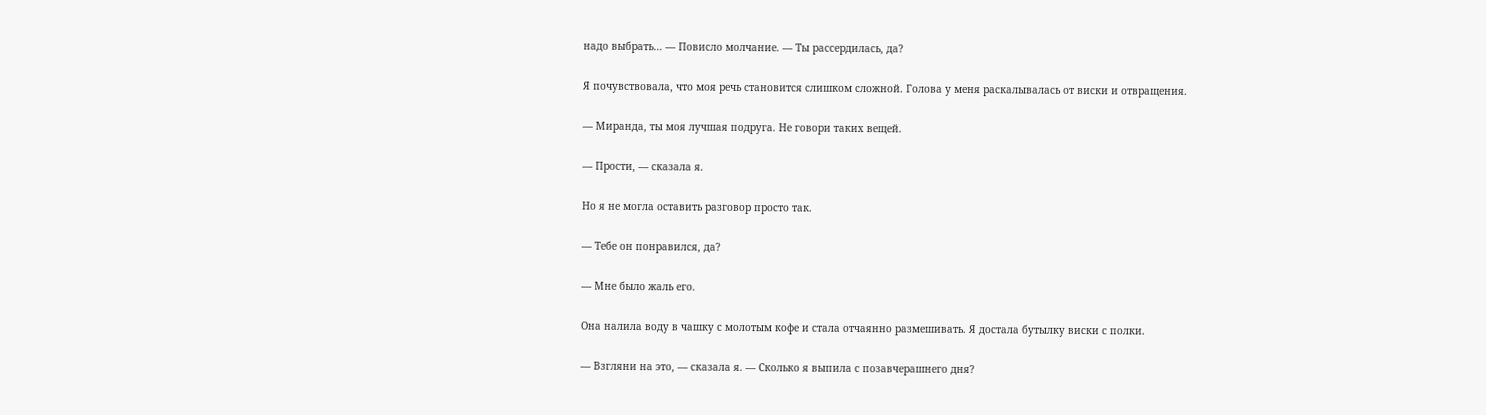надо выбрать… — Повисло молчание. — Ты рассердилась, да?

Я почувствовала, что моя речь становится слишком сложной. Голова у меня раскалывалась от виски и отвращения.

— Миранда, ты моя лучшая подруга. Не говори таких вещей.

— Прости, — сказала я.

Но я не могла оставить разговор просто так.

— Тебе он понравился, да?

— Мне было жаль его.

Она налила воду в чашку с молотым кофе и стала отчаянно размешивать. Я достала бутылку виски с полки.

— Взгляни на это, — сказала я. — Сколько я выпила с позавчерашнего дня?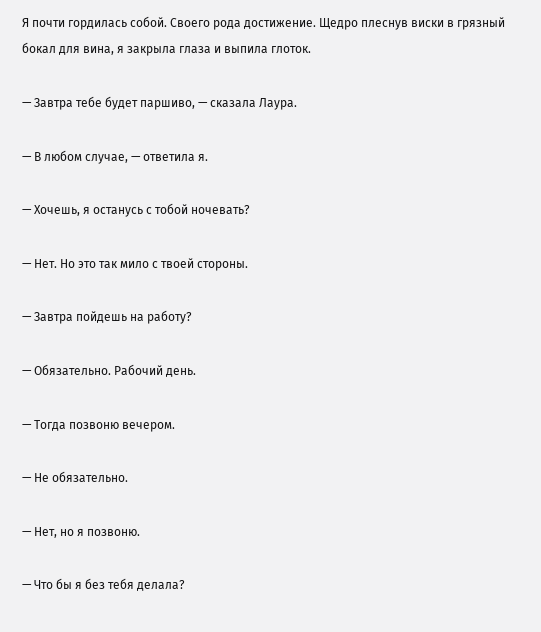Я почти гордилась собой. Своего рода достижение. Щедро плеснув виски в грязный бокал для вина, я закрыла глаза и выпила глоток.

— Завтра тебе будет паршиво, — сказала Лаура.

— В любом случае, — ответила я.

— Хочешь, я останусь с тобой ночевать?

— Нет. Но это так мило с твоей стороны.

— Завтра пойдешь на работу?

— Обязательно. Рабочий день.

— Тогда позвоню вечером.

— Не обязательно.

— Нет, но я позвоню.

— Что бы я без тебя делала?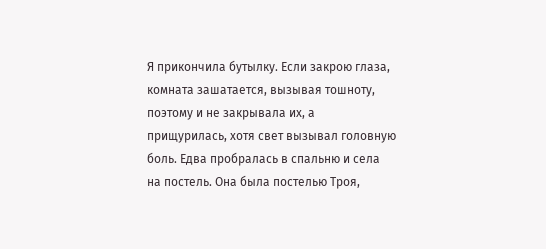Я прикончила бутылку. Если закрою глаза, комната зашатается, вызывая тошноту, поэтому и не закрывала их, а прищурилась, хотя свет вызывал головную боль. Едва пробралась в спальню и села на постель. Она была постелью Троя,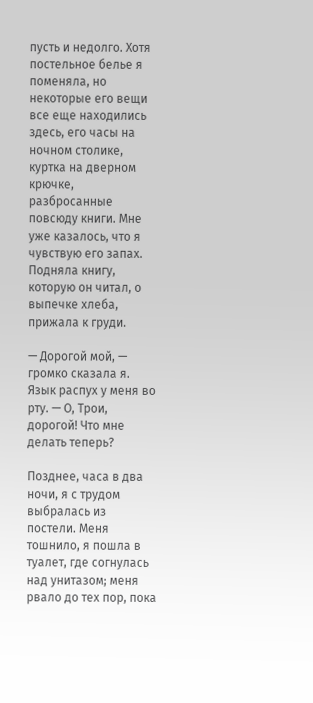пусть и недолго. Хотя постельное белье я поменяла, но некоторые его вещи все еще находились здесь, его часы на ночном столике, куртка на дверном крючке, разбросанные повсюду книги. Мне уже казалось, что я чувствую его запах. Подняла книгу, которую он читал, о выпечке хлеба, прижала к груди.

— Дорогой мой, — громко сказала я. Язык распух у меня во рту. — О, Трои, дорогой! Что мне делать теперь?

Позднее, часа в два ночи, я с трудом выбралась из постели. Меня тошнило, я пошла в туалет, где согнулась над унитазом; меня рвало до тех пор, пока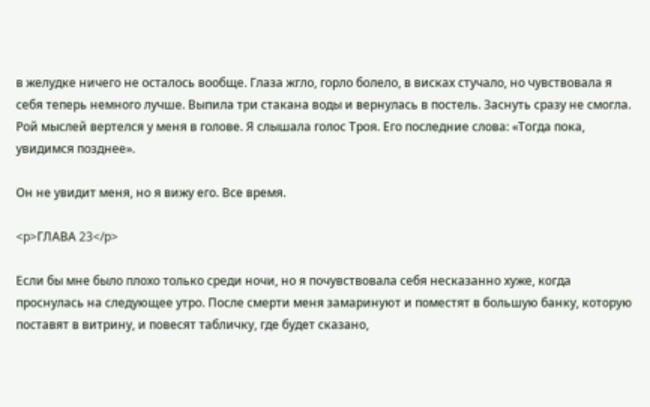в желудке ничего не осталось вообще. Глаза жгло, горло болело, в висках стучало, но чувствовала я себя теперь немного лучше. Выпила три стакана воды и вернулась в постель. Заснуть сразу не смогла. Рой мыслей вертелся у меня в голове. Я слышала голос Троя. Его последние слова: «Тогда пока, увидимся позднее».

Он не увидит меня, но я вижу его. Все время.

<p>ГЛАВА 23</p>

Если бы мне было плохо только среди ночи, но я почувствовала себя несказанно хуже, когда проснулась на следующее утро. После смерти меня замаринуют и поместят в большую банку, которую поставят в витрину, и повесят табличку, где будет сказано,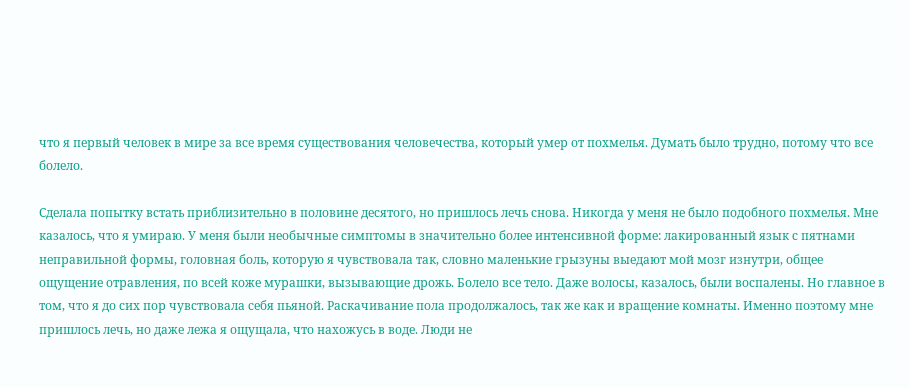что я первый человек в мире за все время существования человечества, который умер от похмелья. Думать было трудно, потому что все болело.

Сделала попытку встать приблизительно в половине десятого, но пришлось лечь снова. Никогда у меня не было подобного похмелья. Мне казалось, что я умираю. У меня были необычные симптомы в значительно более интенсивной форме: лакированный язык с пятнами неправильной формы, головная боль, которую я чувствовала так, словно маленькие грызуны выедают мой мозг изнутри, общее ощущение отравления, по всей коже мурашки, вызывающие дрожь. Болело все тело. Даже волосы, казалось, были воспалены. Но главное в том, что я до сих пор чувствовала себя пьяной. Раскачивание пола продолжалось, так же как и вращение комнаты. Именно поэтому мне пришлось лечь, но даже лежа я ощущала, что нахожусь в воде. Люди не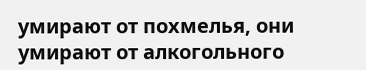умирают от похмелья, они умирают от алкогольного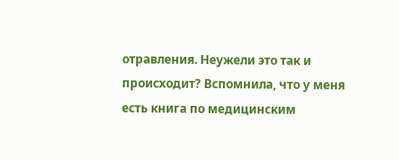отравления. Неужели это так и происходит? Вспомнила, что у меня есть книга по медицинским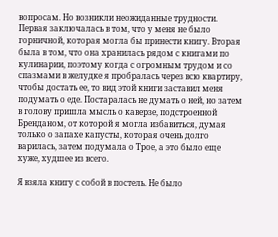вопросам. Но возникли неожиданные трудности. Первая заключалась в том, что у меня не было горничной, которая могла бы принести книгу. Вторая была в том, что она хранилась рядом с книгами по кулинарии, поэтому когда с огромным трудом и со спазмами в желудке я пробралась через всю квартиру, чтобы достать ее, то вид этой книги заставил меня подумать о еде. Постаралась не думать о ней, но затем в голову пришла мысль о каверзе, подстроенной Бренданом, от которой я могла избавиться, думая только о запахе капусты, которая очень долго варилась, затем подумала о Трое, а это было еще хуже, худшее из всего.

Я взяла книгу с собой в постель. Не было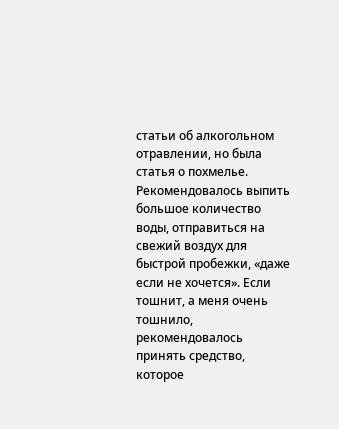статьи об алкогольном отравлении, но была статья о похмелье. Рекомендовалось выпить большое количество воды, отправиться на свежий воздух для быстрой пробежки, «даже если не хочется». Если тошнит, а меня очень тошнило, рекомендовалось принять средство, которое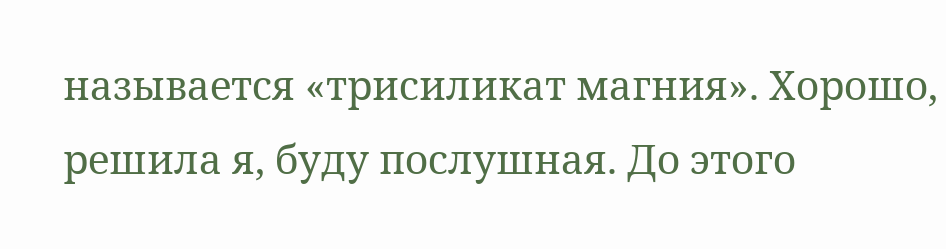называется «трисиликат магния». Хорошо, решила я, буду послушная. До этого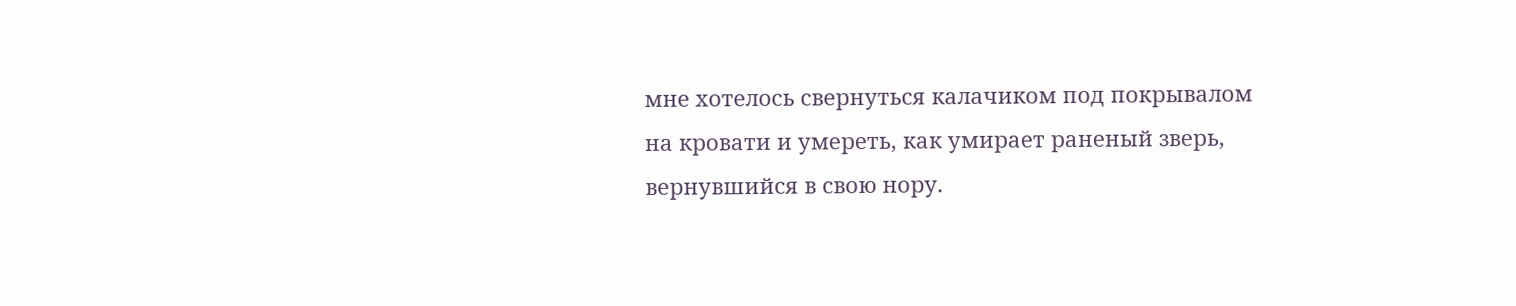мне хотелось свернуться калачиком под покрывалом на кровати и умереть, как умирает раненый зверь, вернувшийся в свою нору.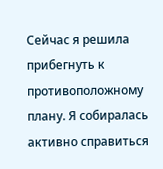Сейчас я решила прибегнуть к противоположному плану. Я собиралась активно справиться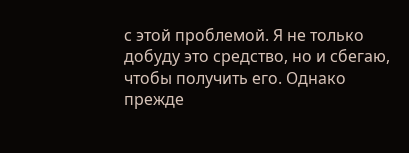с этой проблемой. Я не только добуду это средство, но и сбегаю, чтобы получить его. Однако прежде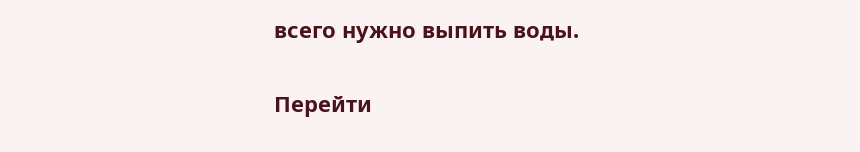всего нужно выпить воды.

Перейти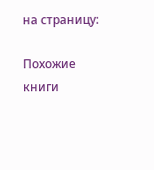на страницу:

Похожие книги